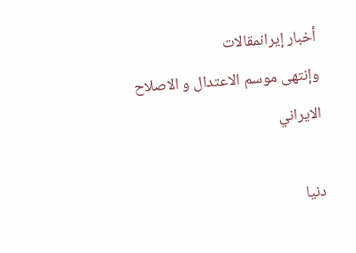أخبار إيرانمقالات
وإنتهی موسم الاعتدال و الاصلاح الايراني

دنيا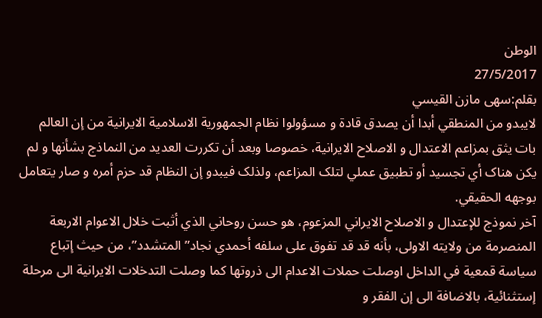الوطن
27/5/2017
بقلم:سهی مازن القيسي
لايبدو من المنطقي أبدا أن يصدق قادة و مسؤولوا نظام الجمهورية الاسلامية الايرانية من إن العالم بات يثق بمزاعم الاعتدال و الاصلاح الايرانية، خصوصا وبعد أن تکررت العديد من النماذج بشأنها و لم يکن هناک أي تجسيد أو تطبيق عملي لتلک المزاعم، ولذلک فيبدو إن النظام قد حزم أمره و صار يتعامل بوجهه الحقيقي.
آخر نموذج للإعتدال و الاصلاح الايراني المزعوم، هو حسن روحاني الذي أثبت خلال الاعوام الاربعة المنصرمة من ولايته الاولی، بأنه قد قد تفوق علی سلفه أحمدي نجاد”المتشدد”، من حيث إتباع سياسة قمعية في الداخل اوصلت حملات الاعدام الی ذروتها کما وصلت التدخلات الايرانية الی مرحلة إستثنائية، بالاضافة الی إن الفقر و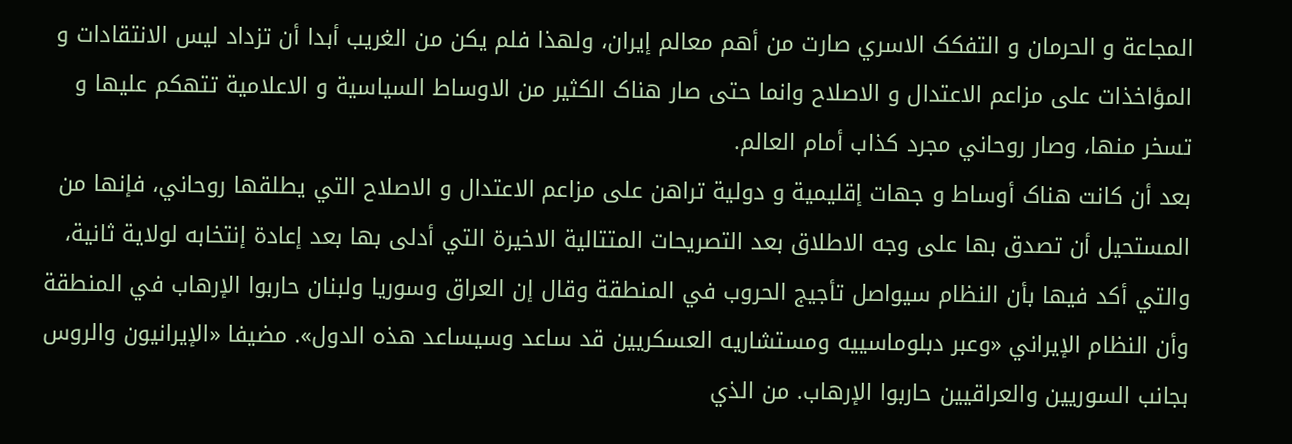المجاعة و الحرمان و التفکک الاسري صارت من أهم معالم إيران، ولهذا فلم يکن من الغريب أبدا أن تزداد ليس الانتقادات و المؤاخذات علی مزاعم الاعتدال و الاصلاح وانما حتی صار هناک الکثير من الاوساط السياسية و الاعلامية تتهکم عليها و تسخر منها، وصار روحاني مجرد کذاب أمام العالم.
بعد أن کانت هناک أوساط و جهات إقليمية و دولية تراهن علی مزاعم الاعتدال و الاصلاح التي يطلقها روحاني، فإنها من المستحيل أن تصدق بها علی وجه الاطلاق بعد التصريحات المتتالية الاخيرة التي أدلی بها بعد إعادة إنتخابه لولاية ثانية، والتي أکد فيها بأن النظام سيواصل تأجيج الحروب في المنطقة وقال إن العراق وسوريا ولبنان حاربوا الإرهاب في المنطقة وأن النظام الإيراني «وعبر دبلوماسييه ومستشاريه العسکريين قد ساعد وسيساعد هذه الدول». مضيفا «الإيرانيون والروس بجانب السوريين والعراقيين حاربوا الإرهاب. من الذي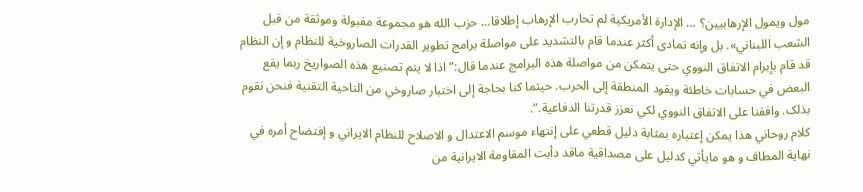مول ويمول الإرهابيين؟ … الإدارة الأمريکية لم تحارب الإرهاب إطلاقا… حزب الله هو مجموعة مقبولة وموثقة من قبل الشعب اللبناني». بل وإنه تمادی أکثر عندما قام بالتشديد علی مواصلة برامج تطوير القدرات الصاروخية للنظام و إن النظام قد قام بإبرام الاتفاق النووي حتی يتمکن من مواصلة هذه البرامج عندما قال:” اذا لا يتم تصنيع هذه الصواريخ ربما يقع البعض في حسابات خاطئة ويقود المنطقة إلی الحرب. حيثما کنا بحاجة إلی اختبار صاروخي من الناحية التقنية فنحن نقوم بذلک. وافقنا علی الاتفاق النووي لکي نعزز قدرتنا الدفاعية.”.
کلام روحاني هذا يمکن إعتباره بمثابة دليل قطعي علی إنتهاء موسم الاعتدال و الاصلاح للنظام الايراني و إفتضاح أمره في نهاية المطاف و هو مايأتي کدليل علی مصداقية ماقد دأبت المقاومة الايرانية من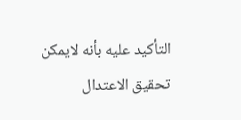التأکيد عليه بأنه لايمکن تحقيق الاعتدال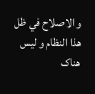و الاصلاح في ظل هذا النظام و ليس هناک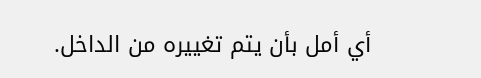أي أمل بأن يتم تغييره من الداخل.